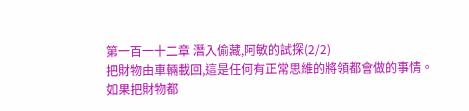第一百一十二章 潛入偷藏,阿敏的試探(2/2)
把財物由車輛載回,這是任何有正常思維的將領都會做的事情。
如果把財物都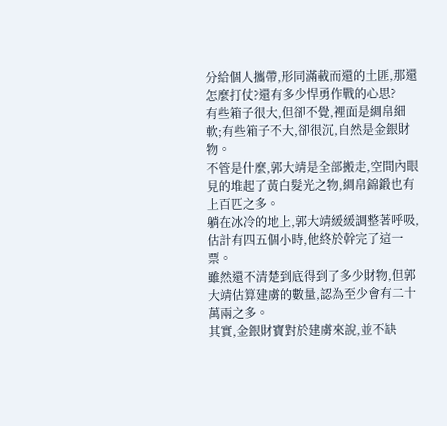分給個人攜帶,形同滿載而還的土匪,那還怎麼打仗?還有多少悍勇作戰的心思?
有些箱子很大,但卻不覺,裡面是綢帛細軟;有些箱子不大,卻很沉,自然是金銀財物。
不管是什麼,郭大靖是全部搬走,空間內眼見的堆起了黃白髮光之物,綢帛錦鍛也有上百匹之多。
躺在冰冷的地上,郭大靖緩緩調整著呼吸,估計有四五個小時,他終於幹完了這一票。
雖然還不清楚到底得到了多少財物,但郭大靖估算建虜的數量,認為至少會有二十萬兩之多。
其實,金銀財寶對於建虜來說,並不缺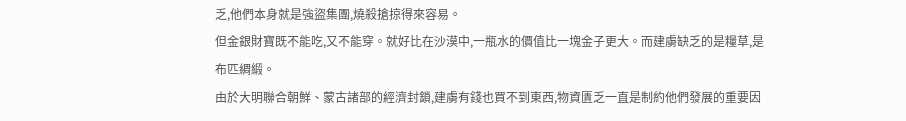乏,他們本身就是強盜集團,燒殺搶掠得來容易。
但金銀財寶既不能吃,又不能穿。就好比在沙漠中,一瓶水的價值比一塊金子更大。而建虜缺乏的是糧草,是布匹綢緞。
由於大明聯合朝鮮、蒙古諸部的經濟封鎖,建虜有錢也買不到東西,物資匱乏一直是制約他們發展的重要因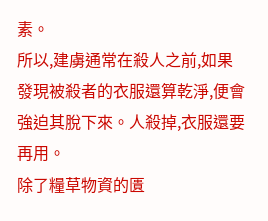素。
所以,建虜通常在殺人之前,如果發現被殺者的衣服還算乾淨,便會強迫其脫下來。人殺掉,衣服還要再用。
除了糧草物資的匱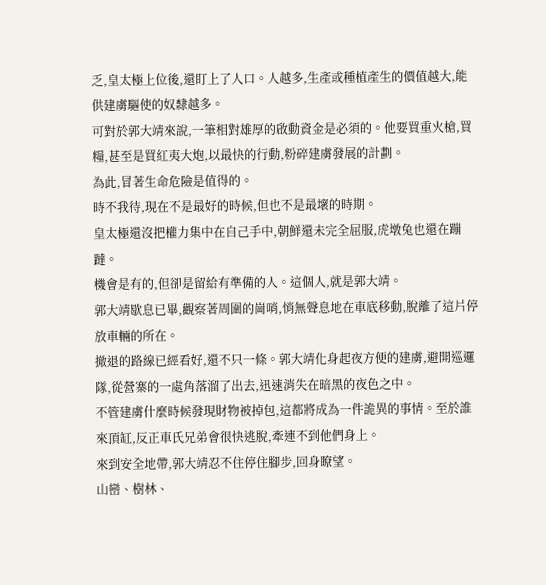乏,皇太極上位後,還盯上了人口。人越多,生產或種植產生的價值越大,能供建虜驅使的奴隸越多。
可對於郭大靖來說,一筆相對雄厚的啟動資金是必須的。他要買重火槍,買糧,甚至是買紅夷大炮,以最快的行動,粉碎建虜發展的計劃。
為此,冒著生命危險是值得的。
時不我待,現在不是最好的時候,但也不是最壞的時期。
皇太極還沒把權力集中在自己手中,朝鮮還未完全屈服,虎墩兔也還在蹦躂。
機會是有的,但卻是留給有準備的人。這個人,就是郭大靖。
郭大靖歇息已畢,觀察著周圍的崗哨,悄無聲息地在車底移動,脫離了這片停放車輛的所在。
撤退的路線已經看好,還不只一條。郭大靖化身起夜方便的建虜,避開巡邏隊,從營寨的一處角落溜了出去,迅速消失在暗黑的夜色之中。
不管建虜什麼時候發現財物被掉包,這都將成為一件詭異的事情。至於誰來頂缸,反正車氏兄弟會很快逃脫,牽連不到他們身上。
來到安全地帶,郭大靖忍不住停住腳步,回身瞭望。
山巒、樹林、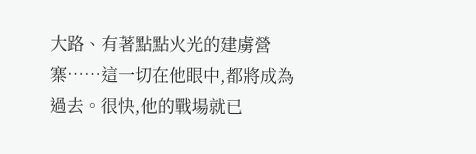大路、有著點點火光的建虜營寨……這一切在他眼中,都將成為過去。很快,他的戰場就已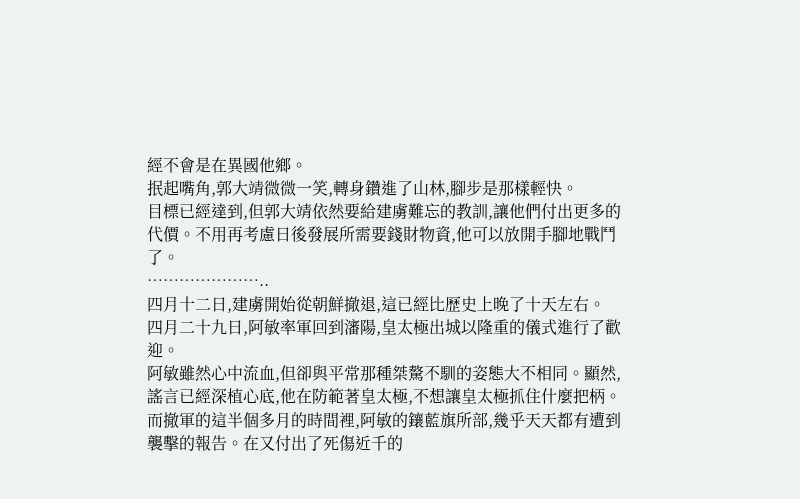經不會是在異國他鄉。
抿起嘴角,郭大靖微微一笑,轉身鑽進了山林,腳步是那樣輕快。
目標已經達到,但郭大靖依然要給建虜難忘的教訓,讓他們付出更多的代價。不用再考慮日後發展所需要錢財物資,他可以放開手腳地戰鬥了。
…………………..
四月十二日,建虜開始從朝鮮撤退,這已經比歷史上晚了十天左右。
四月二十九日,阿敏率軍回到瀋陽,皇太極出城以隆重的儀式進行了歡迎。
阿敏雖然心中流血,但卻與平常那種桀驁不馴的姿態大不相同。顯然,謠言已經深植心底,他在防範著皇太極,不想讓皇太極抓住什麼把柄。
而撤軍的這半個多月的時間裡,阿敏的鑲藍旗所部,幾乎天天都有遭到襲擊的報告。在又付出了死傷近千的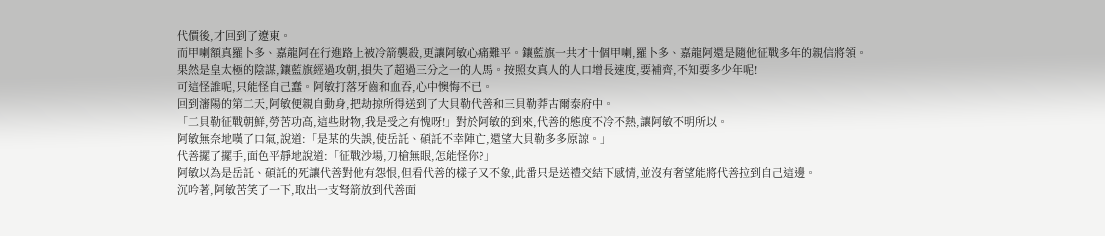代價後,才回到了遼東。
而甲喇額真羅卜多、嘉龍阿在行進路上被冷箭襲殺,更讓阿敏心痛難平。鑲藍旗一共才十個甲喇,羅卜多、嘉龍阿還是隨他征戰多年的親信將領。
果然是皇太極的陰謀,鑲藍旗經過攻朝,損失了超過三分之一的人馬。按照女真人的人口增長速度,要補齊,不知要多少年呢!
可這怪誰呢,只能怪自己蠢。阿敏打落牙齒和血吞,心中懊悔不已。
回到瀋陽的第二天,阿敏便親自動身,把劫掠所得送到了大貝勒代善和三貝勒莽古爾泰府中。
「二貝勒征戰朝鮮,勞苦功高,這些財物,我是受之有愧呀!」對於阿敏的到來,代善的態度不冷不熱,讓阿敏不明所以。
阿敏無奈地嘆了口氣,說道:「是某的失誤,使岳託、碩託不幸陣亡,還望大貝勒多多原諒。」
代善擺了擺手,面色平靜地說道:「征戰沙場,刀槍無眼,怎能怪你?」
阿敏以為是岳託、碩託的死讓代善對他有怨恨,但看代善的樣子又不象,此番只是送禮交結下感情,並沒有奢望能將代善拉到自己這邊。
沉吟著,阿敏苦笑了一下,取出一支弩箭放到代善面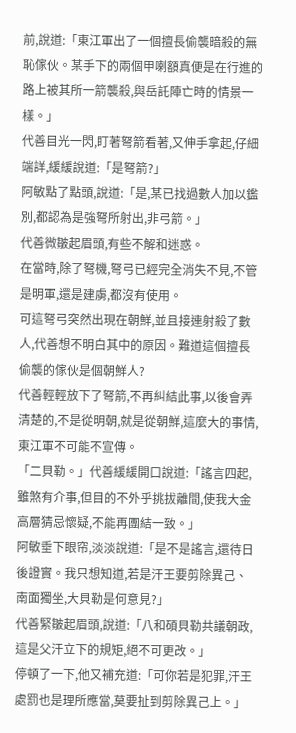前,說道:「東江軍出了一個擅長偷襲暗殺的無恥傢伙。某手下的兩個甲喇額真便是在行進的路上被其所一箭襲殺,與岳託陣亡時的情景一樣。」
代善目光一閃,盯著弩箭看著,又伸手拿起,仔細端詳,緩緩說道:「是弩箭?」
阿敏點了點頭,說道:「是,某已找過數人加以鑑別,都認為是強弩所射出,非弓箭。」
代善微皺起眉頭,有些不解和迷惑。
在當時,除了弩機,弩弓已經完全消失不見,不管是明軍,還是建虜,都沒有使用。
可這弩弓突然出現在朝鮮,並且接連射殺了數人,代善想不明白其中的原因。難道這個擅長偷襲的傢伙是個朝鮮人?
代善輕輕放下了弩箭,不再糾結此事,以後會弄清楚的,不是從明朝,就是從朝鮮,這麼大的事情,東江軍不可能不宣傳。
「二貝勒。」代善緩緩開口說道:「謠言四起,雖煞有介事,但目的不外乎挑拔離間,使我大金高層猜忌懷疑,不能再團結一致。」
阿敏垂下眼帘,淡淡說道:「是不是謠言,還待日後證實。我只想知道,若是汗王要剪除異己、南面獨坐,大貝勒是何意見?」
代善緊皺起眉頭,說道:「八和碩貝勒共議朝政,這是父汗立下的規矩,絕不可更改。」
停頓了一下,他又補充道:「可你若是犯罪,汗王處罰也是理所應當,莫要扯到剪除異己上。」